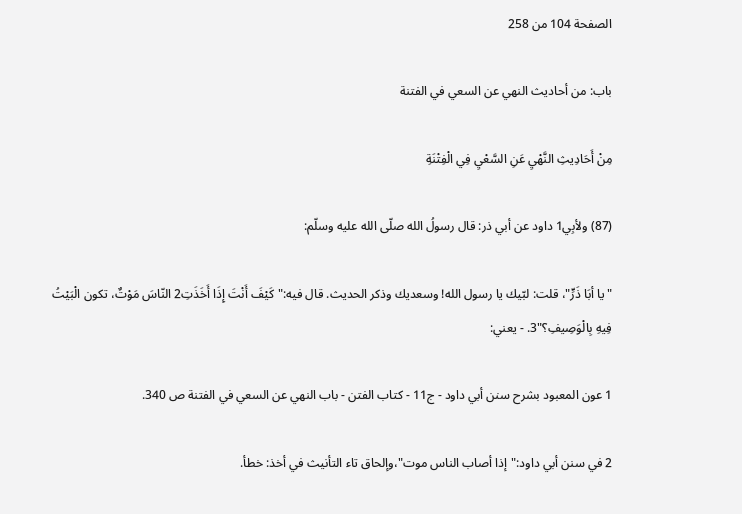الصفحة 104 من 258

باب: من أحاديث النهي عن السعي في الفتنة

مِنْ أَحَادِيثِ النَّهْيِ عَنِ السَّعْيِ فِي الْفِتْنَةِ

(87) ولأبِي1 داود عن أبي ذر: قال رسولُ الله صلّى الله عليه وسلّم:

"يا أبَا ذَرٍّ"، قلت: لبّيك يا رسول الله! وسعديك وذكر الحديث. قال فيه:"كَيْفَ أَنْتَ إِذَا أَخَذَتِ2 النّاسَ مَوْتٌ، تكون الْبَيْتُ فِيهِ بِالْوَصِيفِ؟"3. - يعني:

1 عون المعبود بشرح سنن أبي داود - ج11 - كتاب الفتن - باب النهي عن السعي في الفتنة ص 340.

2 في سنن أبي داود:"إذا أصاب الناس موت"،وإلحاق تاء التأنيث في أخذ: خطأ.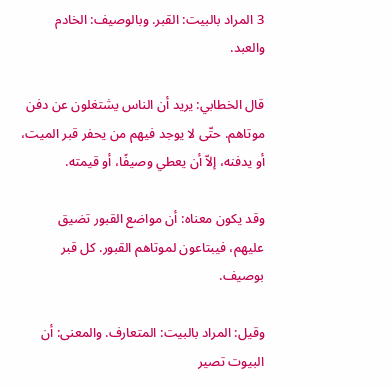3 المراد بالبيت: القبر. وبالوصيف: الخادم والعبد.

قال الخطابي: يريد أن الناس يشتغلون عن دفن موتاهم. حتّى لا يوجد فيهم من يحفر قبر الميت، أو يدفنه، إلاّ أن يعطي وصيفًا، أو قيمته.

وقد يكون معناه: أن مواضع القبور تضيق عليهم، فيبتاعون لموتاهم القبور. كل قبر بوصيف.

وقيل: المراد بالبيت: المتعارف. والمعنى: أن البيوت تصير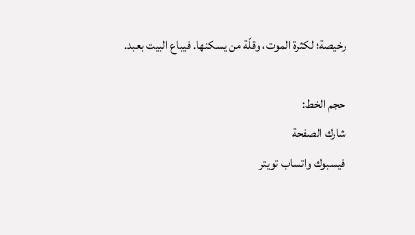رخيصة؛ لكثرة الموت، وقلّة من يسكنها. فيباع البيت بعبد.

حجم الخط:
شارك الصفحة
فيسبوك واتساب تويتر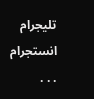تليجرام انستجرام
. . .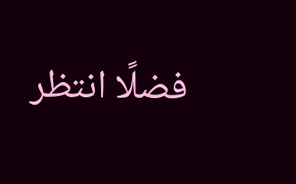فضلًا انتظر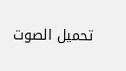تحميل الصوت